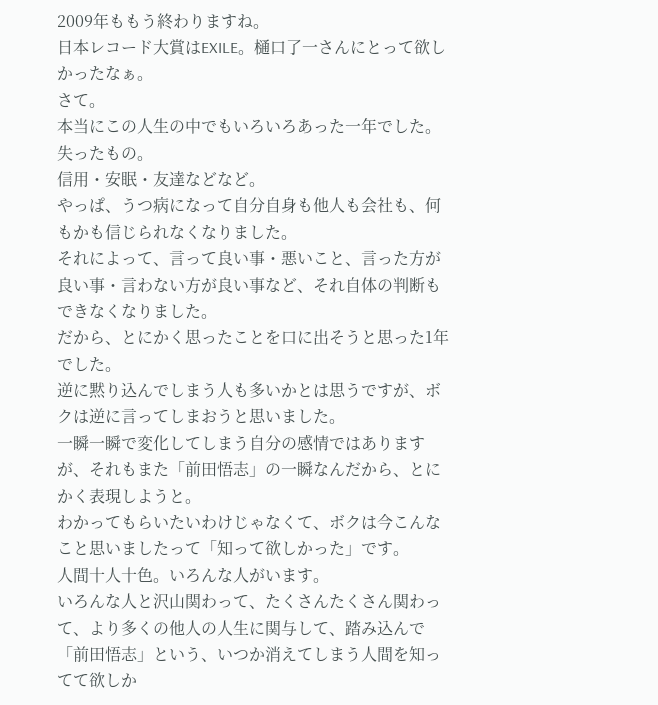2009年ももう終わりますね。
日本レコード大賞はEXILE。樋口了一さんにとって欲しかったなぁ。
さて。
本当にこの人生の中でもいろいろあった一年でした。
失ったもの。
信用・安眠・友達などなど。
やっぱ、うつ病になって自分自身も他人も会社も、何もかも信じられなくなりました。
それによって、言って良い事・悪いこと、言った方が良い事・言わない方が良い事など、それ自体の判断もできなくなりました。
だから、とにかく思ったことを口に出そうと思った1年でした。
逆に黙り込んでしまう人も多いかとは思うですが、ボクは逆に言ってしまおうと思いました。
一瞬一瞬で変化してしまう自分の感情ではありますが、それもまた「前田悟志」の一瞬なんだから、とにかく表現しようと。
わかってもらいたいわけじゃなくて、ボクは今こんなこと思いましたって「知って欲しかった」です。
人間十人十色。いろんな人がいます。
いろんな人と沢山関わって、たくさんたくさん関わって、より多くの他人の人生に関与して、踏み込んで「前田悟志」という、いつか消えてしまう人間を知ってて欲しか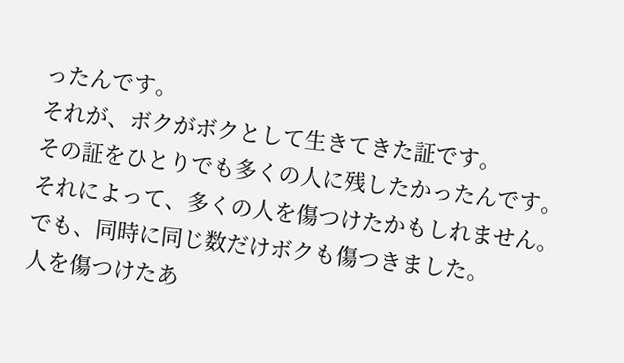ったんです。
それが、ボクがボクとして生きてきた証です。
その証をひとりでも多くの人に残したかったんです。
それによって、多くの人を傷つけたかもしれません。
でも、同時に同じ数だけボクも傷つきました。
人を傷つけたあ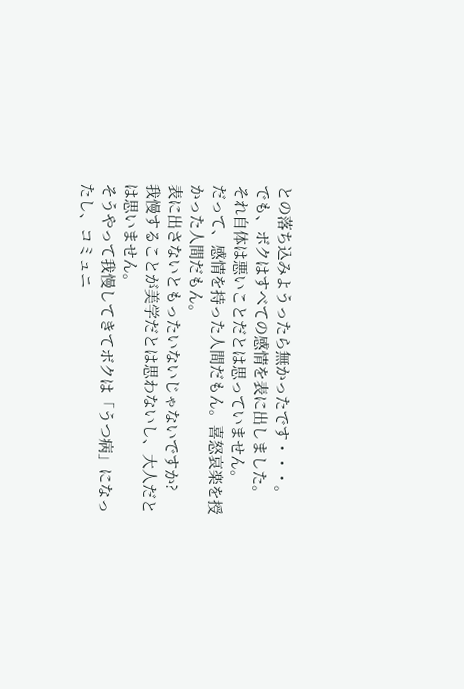との落ち込みようったら無かったです・・・。
でも、ボクはすべての感情を表に出しました。
それ自体は悪いことだとは思っていません。
だって、感情を持った人間だもん。喜怒哀楽を授かった人間だもん。
表に出さないともったいないじゃないですか?
我慢することが美学だとは思わないし、大人だとは思いません。
そうやって我慢してきてボクは「うつ病」になったし、コミュニ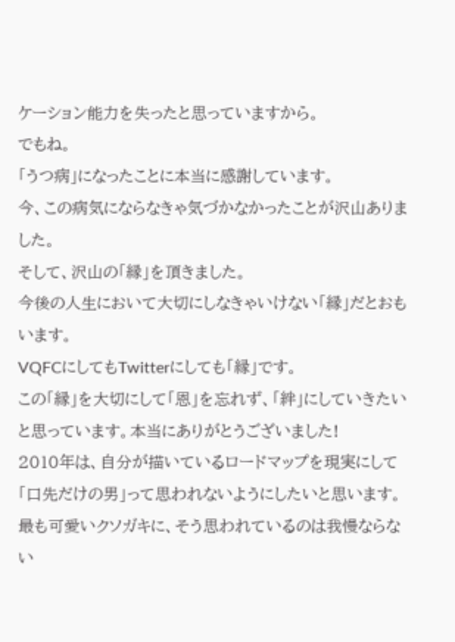ケーション能力を失ったと思っていますから。
でもね。
「うつ病」になったことに本当に感謝しています。
今、この病気にならなきゃ気づかなかったことが沢山ありました。
そして、沢山の「縁」を頂きました。
今後の人生において大切にしなきゃいけない「縁」だとおもいます。
VQFCにしてもTwitterにしても「縁」です。
この「縁」を大切にして「恩」を忘れず、「絆」にしていきたいと思っています。本当にありがとうございました!
2010年は、自分が描いているロードマップを現実にして「口先だけの男」って思われないようにしたいと思います。
最も可愛いクソガキに、そう思われているのは我慢ならない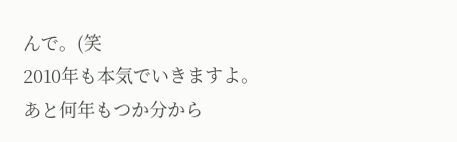んで。(笑
2010年も本気でいきますよ。
あと何年もつか分から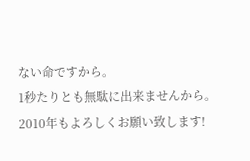ない命ですから。
1秒たりとも無駄に出来ませんから。
2010年もよろしくお願い致します!